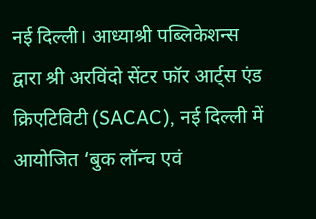नई दिल्ली। आध्याश्री पब्लिकेशन्स द्वारा श्री अरविंदो सेंटर फॉर आर्ट्स एंड क्रिएटिविटी (SACAC), नई दिल्ली में आयोजित ‘बुक लॉन्च एवं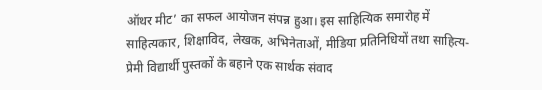ऑथर मीट’ का सफल आयोजन संपन्न हुआ। इस साहित्यिक समारोह में साहित्यकार, शिक्षाविद, लेखक, अभिनेताओं, मीडिया प्रतिनिधियों तथा साहित्य-प्रेमी विद्यार्थी पुस्तकों के बहाने एक सार्थक संवाद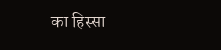का हिस्सा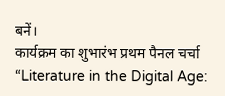बनें।
कार्यक्रम का शुभारंभ प्रथम पैनल चर्चा “Literature in the Digital Age: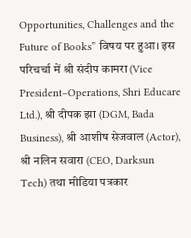Opportunities, Challenges and the Future of Books” विषय पर हुआ। इस परिचर्चा में श्री संदीप कामरा (Vice President–Operations, Shri Educare Ltd.), श्री दीपक झा (DGM, Bada Business), श्री आशीष सेजवाल (Actor), श्री नलिन सवारा (CEO, Darksun Tech) तथा मीडिया पत्रकार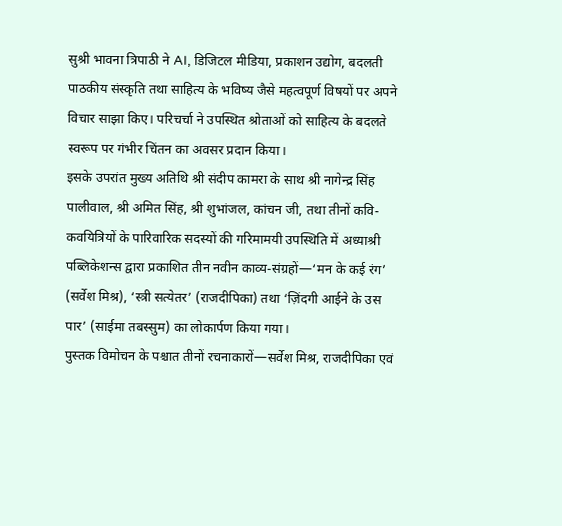सुश्री भावना त्रिपाठी ने AI, डिजिटल मीडिया, प्रकाशन उद्योग, बदलती पाठकीय संस्कृति तथा साहित्य के भविष्य जैसे महत्वपूर्ण विषयों पर अपने विचार साझा किए। परिचर्चा ने उपस्थित श्रोताओं को साहित्य के बदलते स्वरूप पर गंभीर चिंतन का अवसर प्रदान किया।
इसके उपरांत मुख्य अतिथि श्री संदीप कामरा के साथ श्री नागेन्द्र सिंह पालीवाल, श्री अमित सिंह, श्री शुभांजल, कांचन जी, तथा तीनों कवि-कवयित्रियों के पारिवारिक सदस्यों की गरिमामयी उपस्थिति में अध्याश्री पब्लिकेशन्स द्वारा प्रकाशित तीन नवीन काव्य-संग्रहों—‘मन के कई रंग’ (सर्वेश मिश्र), ‘स्त्री सत्येतर’ (राजदीपिका) तथा ‘ज़िंदगी आईने के उस पार’ (साईमा तबस्सुम) का लोकार्पण किया गया।
पुस्तक विमोचन के पश्चात तीनों रचनाकारों—सर्वेश मिश्र, राजदीपिका एवं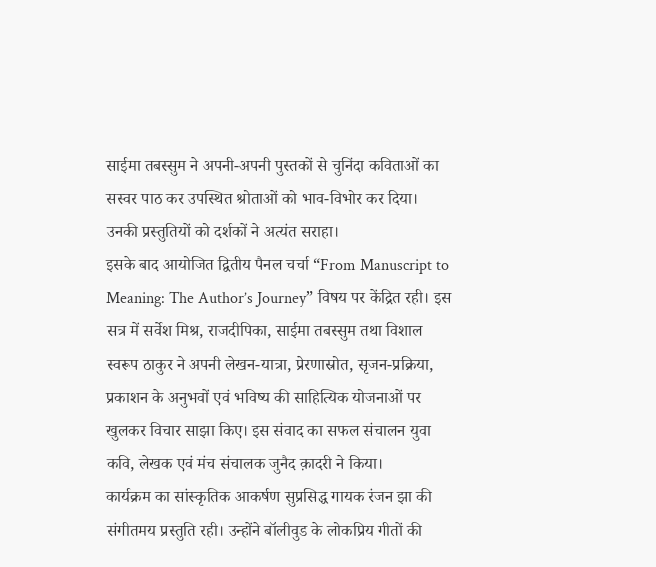साईमा तबस्सुम ने अपनी-अपनी पुस्तकों से चुनिंदा कविताओं का सस्वर पाठ कर उपस्थित श्रोताओं को भाव-विभोर कर दिया। उनकी प्रस्तुतियों को दर्शकों ने अत्यंत सराहा।
इसके बाद आयोजित द्वितीय पैनल चर्चा “From Manuscript to Meaning: The Author’s Journey” विषय पर केंद्रित रही। इस सत्र में सर्वेश मिश्र, राजदीपिका, साईमा तबस्सुम तथा विशाल स्वरूप ठाकुर ने अपनी लेखन-यात्रा, प्रेरणास्रोत, सृजन-प्रक्रिया, प्रकाशन के अनुभवों एवं भविष्य की साहित्यिक योजनाओं पर खुलकर विचार साझा किए। इस संवाद का सफल संचालन युवा कवि, लेखक एवं मंच संचालक जुनैद क़ादरी ने किया।
कार्यक्रम का सांस्कृतिक आकर्षण सुप्रसिद्ध गायक रंजन झा की संगीतमय प्रस्तुति रही। उन्होंने बॉलीवुड के लोकप्रिय गीतों की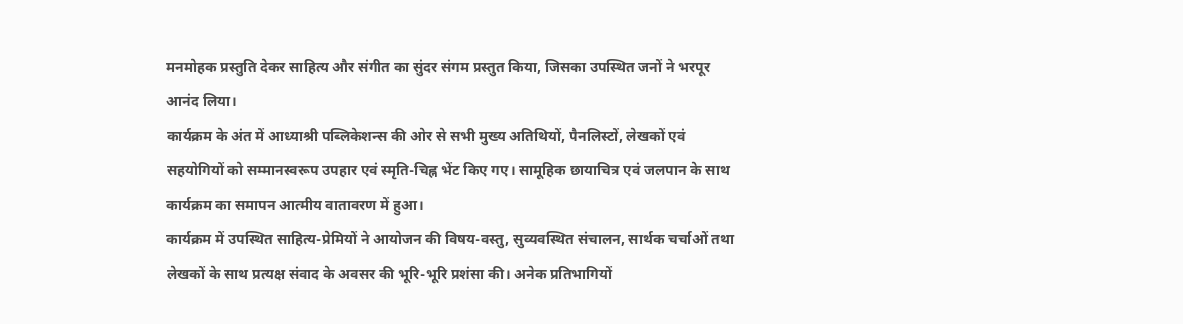मनमोहक प्रस्तुति देकर साहित्य और संगीत का सुंदर संगम प्रस्तुत किया, जिसका उपस्थित जनों ने भरपूर आनंद लिया।
कार्यक्रम के अंत में आध्याश्री पब्लिकेशन्स की ओर से सभी मुख्य अतिथियों, पैनलिस्टों, लेखकों एवं सहयोगियों को सम्मानस्वरूप उपहार एवं स्मृति-चिह्न भेंट किए गए। सामूहिक छायाचित्र एवं जलपान के साथ कार्यक्रम का समापन आत्मीय वातावरण में हुआ।
कार्यक्रम में उपस्थित साहित्य-प्रेमियों ने आयोजन की विषय-वस्तु, सुव्यवस्थित संचालन, सार्थक चर्चाओं तथा लेखकों के साथ प्रत्यक्ष संवाद के अवसर की भूरि-भूरि प्रशंसा की। अनेक प्रतिभागियों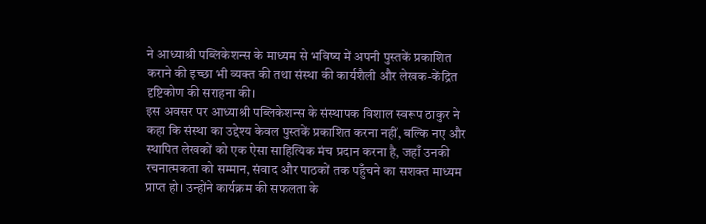ने आध्याश्री पब्लिकेशन्स के माध्यम से भविष्य में अपनी पुस्तकें प्रकाशित कराने की इच्छा भी व्यक्त की तथा संस्था की कार्यशैली और लेखक-केंद्रित दृष्टिकोण की सराहना की।
इस अवसर पर आध्याश्री पब्लिकेशन्स के संस्थापक विशाल स्वरूप ठाकुर ने कहा कि संस्था का उद्देश्य केवल पुस्तकें प्रकाशित करना नहीं, बल्कि नए और स्थापित लेखकों को एक ऐसा साहित्यिक मंच प्रदान करना है, जहाँ उनकी रचनात्मकता को सम्मान, संवाद और पाठकों तक पहुँचने का सशक्त माध्यम प्राप्त हो। उन्होंने कार्यक्रम की सफलता के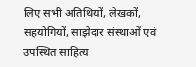लिए सभी अतिथियों, लेखकों, सहयोगियों, साझेदार संस्थाओं एवं उपस्थित साहित्य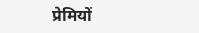प्रेमियों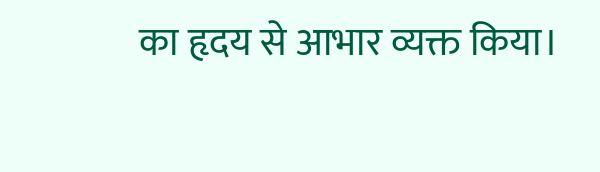का हृदय से आभार व्यक्त किया।